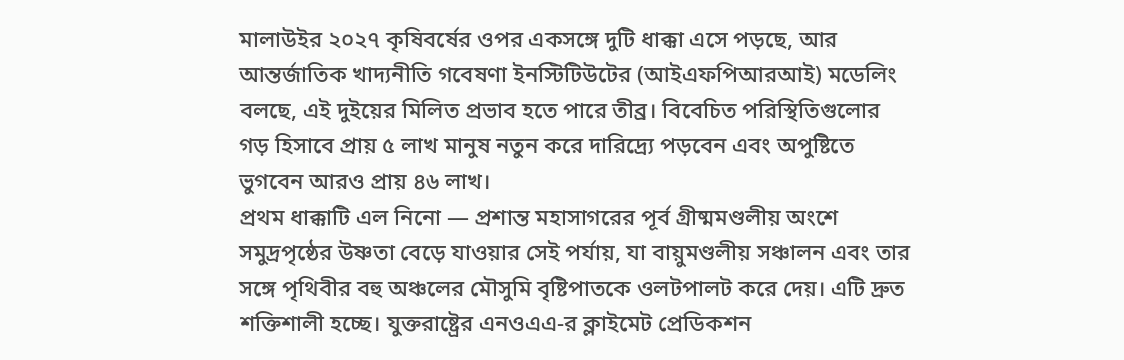মালাউইর ২০২৭ কৃষিবর্ষের ওপর একসঙ্গে দুটি ধাক্কা এসে পড়ছে, আর আন্তর্জাতিক খাদ্যনীতি গবেষণা ইনস্টিটিউটের (আইএফপিআরআই) মডেলিং বলছে, এই দুইয়ের মিলিত প্রভাব হতে পারে তীব্র। বিবেচিত পরিস্থিতিগুলোর গড় হিসাবে প্রায় ৫ লাখ মানুষ নতুন করে দারিদ্র্যে পড়বেন এবং অপুষ্টিতে ভুগবেন আরও প্রায় ৪৬ লাখ।
প্রথম ধাক্কাটি এল নিনো — প্রশান্ত মহাসাগরের পূর্ব গ্রীষ্মমণ্ডলীয় অংশে সমুদ্রপৃষ্ঠের উষ্ণতা বেড়ে যাওয়ার সেই পর্যায়, যা বায়ুমণ্ডলীয় সঞ্চালন এবং তার সঙ্গে পৃথিবীর বহু অঞ্চলের মৌসুমি বৃষ্টিপাতকে ওলটপালট করে দেয়। এটি দ্রুত শক্তিশালী হচ্ছে। যুক্তরাষ্ট্রের এনওএএ-র ক্লাইমেট প্রেডিকশন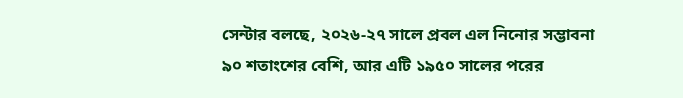সেন্টার বলছে, ২০২৬-২৭ সালে প্রবল এল নিনোর সম্ভাবনা ৯০ শতাংশের বেশি, আর এটি ১৯৫০ সালের পরের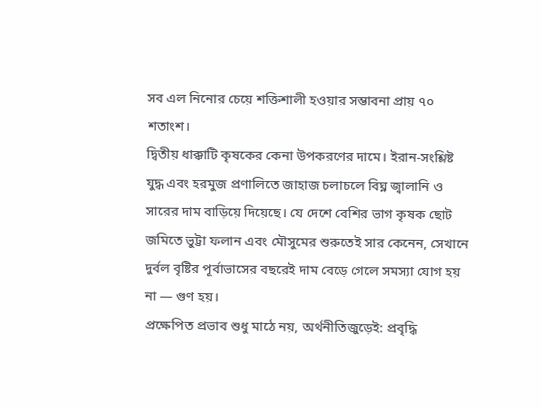সব এল নিনোর চেয়ে শক্তিশালী হওয়ার সম্ভাবনা প্রায় ৭০ শতাংশ।
দ্বিতীয় ধাক্কাটি কৃষকের কেনা উপকরণের দামে। ইরান-সংশ্লিষ্ট যুদ্ধ এবং হরমুজ প্রণালিতে জাহাজ চলাচলে বিঘ্ন জ্বালানি ও সারের দাম বাড়িয়ে দিয়েছে। যে দেশে বেশির ভাগ কৃষক ছোট জমিতে ভুট্টা ফলান এবং মৌসুমের শুরুতেই সার কেনেন, সেখানে দুর্বল বৃষ্টির পূর্বাভাসের বছরেই দাম বেড়ে গেলে সমস্যা যোগ হয় না — গুণ হয়।
প্রক্ষেপিত প্রভাব শুধু মাঠে নয়, অর্থনীতিজুড়েই: প্রবৃদ্ধি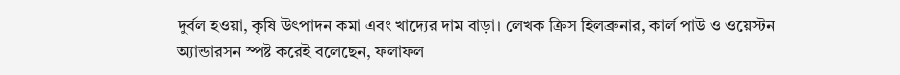দুর্বল হওয়া, কৃষি উৎপাদন কমা এবং খাদ্যের দাম বাড়া। লেখক ক্রিস হিলব্রুনার, কার্ল পাউ ও ওয়েস্টন অ্যান্ডারসন স্পষ্ট করেই বলেছেন, ফলাফল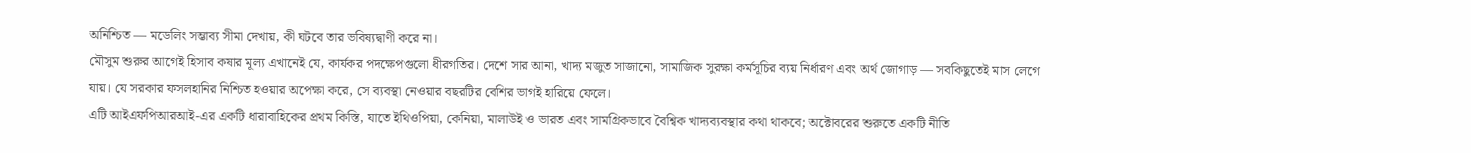অনিশ্চিত — মডেলিং সম্ভাব্য সীমা দেখায়, কী ঘটবে তার ভবিষ্যদ্বাণী করে না।
মৌসুম শুরুর আগেই হিসাব কষার মূল্য এখানেই যে, কার্যকর পদক্ষেপগুলো ধীরগতির। দেশে সার আনা, খাদ্য মজুত সাজানো, সামাজিক সুরক্ষা কর্মসূচির ব্যয় নির্ধারণ এবং অর্থ জোগাড় — সবকিছুতেই মাস লেগে যায়। যে সরকার ফসলহানির নিশ্চিত হওয়ার অপেক্ষা করে, সে ব্যবস্থা নেওয়ার বছরটির বেশির ভাগই হারিয়ে ফেলে।
এটি আইএফপিআরআই-এর একটি ধারাবাহিকের প্রথম কিস্তি, যাতে ইথিওপিয়া, কেনিয়া, মালাউই ও ভারত এবং সামগ্রিকভাবে বৈশ্বিক খাদ্যব্যবস্থার কথা থাকবে; অক্টোবরের শুরুতে একটি নীতি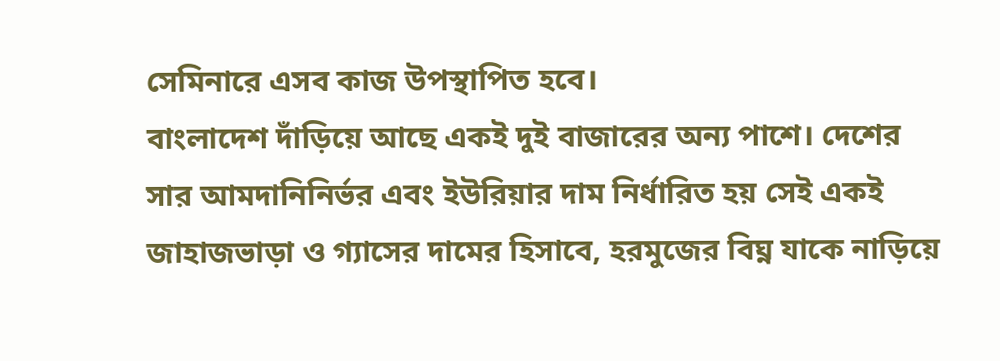সেমিনারে এসব কাজ উপস্থাপিত হবে।
বাংলাদেশ দাঁড়িয়ে আছে একই দুই বাজারের অন্য পাশে। দেশের সার আমদানিনির্ভর এবং ইউরিয়ার দাম নির্ধারিত হয় সেই একই জাহাজভাড়া ও গ্যাসের দামের হিসাবে, হরমুজের বিঘ্ন যাকে নাড়িয়ে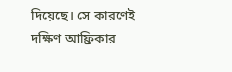দিয়েছে। সে কারণেই দক্ষিণ আফ্রিকার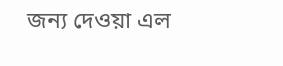জন্য দেওয়া এল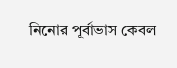নিনোর পূর্বাভাস কেবল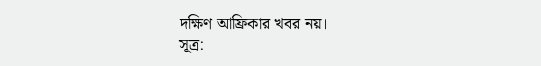দক্ষিণ আফ্রিকার খবর নয়।
সূত্র: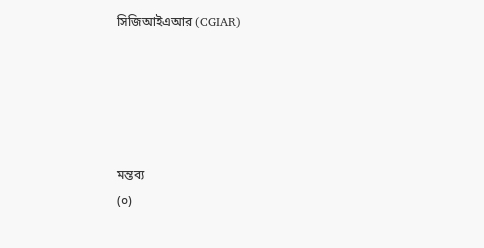সিজিআইএআর (CGIAR)





মন্তব্য
(০)